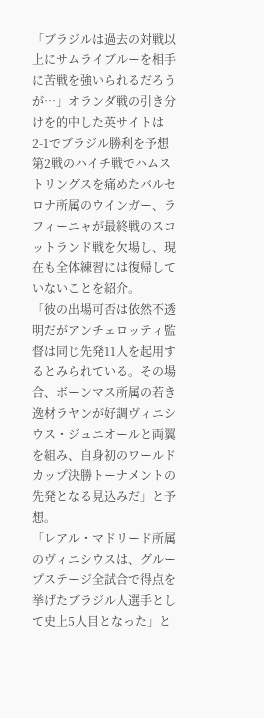「ブラジルは過去の対戦以上にサムライブルーを相手に苦戦を強いられるだろうが…」オランダ戦の引き分けを的中した英サイトは2-1でブラジル勝利を予想
第2戦のハイチ戦でハムストリングスを痛めたバルセロナ所属のウインガー、ラフィーニャが最終戦のスコットランド戦を欠場し、現在も全体練習には復帰していないことを紹介。
「彼の出場可否は依然不透明だがアンチェロッティ監督は同じ先発11人を起用するとみられている。その場合、ボーンマス所属の若き逸材ラヤンが好調ヴィニシウス・ジュニオールと両翼を組み、自身初のワールドカップ決勝トーナメントの先発となる見込みだ」と予想。
「レアル・マドリード所属のヴィニシウスは、グループステージ全試合で得点を挙げたブラジル人選手として史上5人目となった」と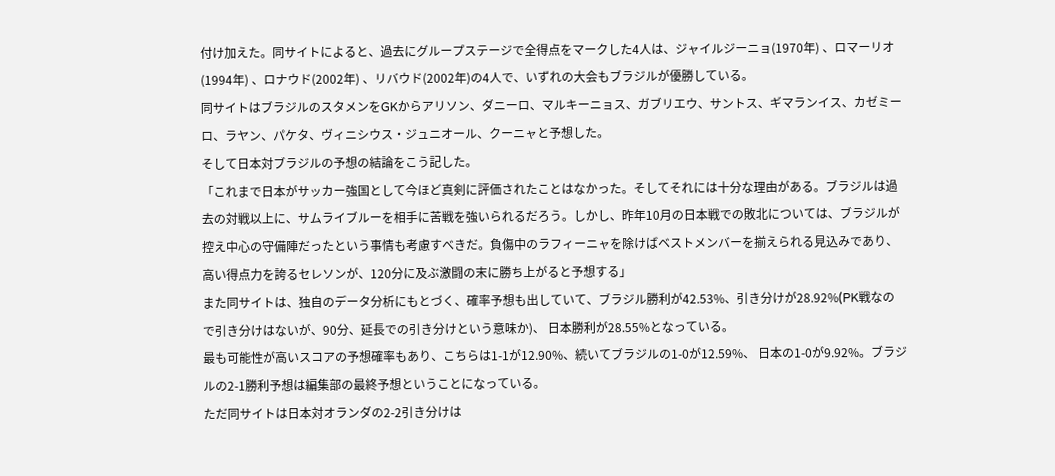付け加えた。同サイトによると、過去にグループステージで全得点をマークした4人は、ジャイルジーニョ(1970年) 、ロマーリオ(1994年) 、ロナウド(2002年) 、リバウド(2002年)の4人で、いずれの大会もブラジルが優勝している。
同サイトはブラジルのスタメンをGKからアリソン、ダニーロ、マルキーニョス、ガブリエウ、サントス、ギマランイス、カゼミーロ、ラヤン、パケタ、ヴィニシウス・ジュニオール、クーニャと予想した。
そして日本対ブラジルの予想の結論をこう記した。
「これまで日本がサッカー強国として今ほど真剣に評価されたことはなかった。そしてそれには十分な理由がある。ブラジルは過去の対戦以上に、サムライブルーを相手に苦戦を強いられるだろう。しかし、昨年10月の日本戦での敗北については、ブラジルが控え中心の守備陣だったという事情も考慮すべきだ。負傷中のラフィーニャを除けばベストメンバーを揃えられる見込みであり、高い得点力を誇るセレソンが、120分に及ぶ激闘の末に勝ち上がると予想する」
また同サイトは、独自のデータ分析にもとづく、確率予想も出していて、ブラジル勝利が42.53%、引き分けが28.92%(PK戦なので引き分けはないが、90分、延長での引き分けという意味か)、 日本勝利が28.55%となっている。
最も可能性が高いスコアの予想確率もあり、こちらは1-1が12.90%、続いてブラジルの1-0が12.59%、 日本の1-0が9.92%。ブラジルの2-1勝利予想は編集部の最終予想ということになっている。
ただ同サイトは日本対オランダの2-2引き分けは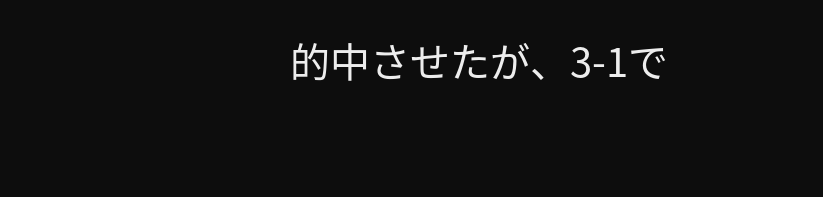的中させたが、3-1で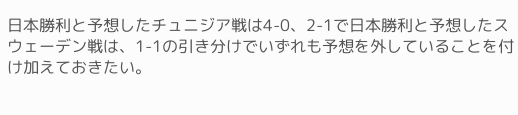日本勝利と予想したチュニジア戦は4-0、2-1で日本勝利と予想したスウェーデン戦は、1-1の引き分けでいずれも予想を外していることを付け加えておきたい。